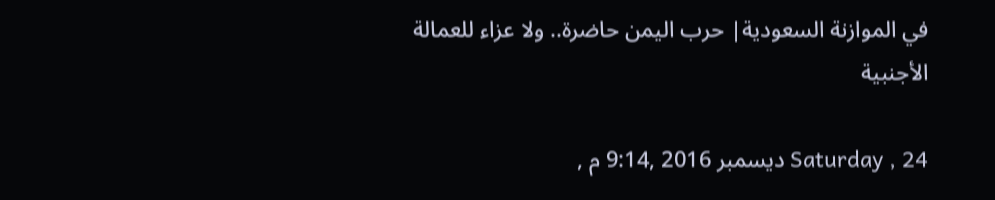في الموازنة السعودية| حرب اليمن حاضرة.. ولا عزاء للعمالة الأجنبية

Saturday , 24 ديسمبر 2016 ,9:14 م ,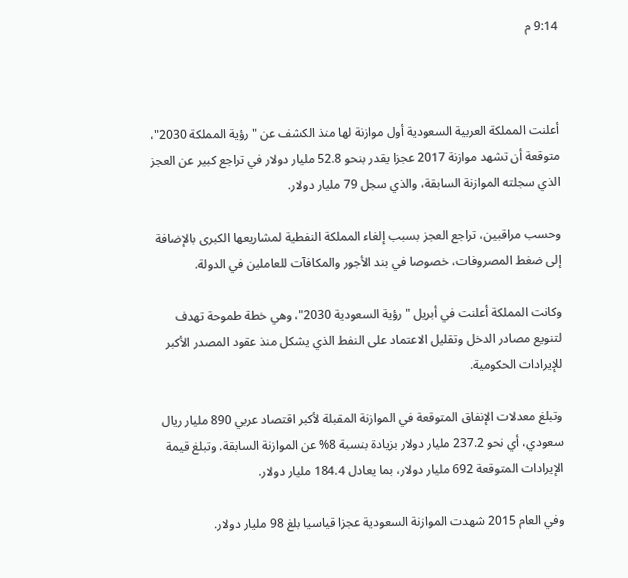9:14 م



أعلنت المملكة العربية السعودية أول موازنة لها منذ الكشف عن "رؤية المملكة 2030"، متوقعة أن تشهد موازنة 2017 عجزا يقدر بنحو 52.8 مليار دولار في تراجع كبير عن العجز الذي سجلته الموازنة السابقة، والذي سجل 79 مليار دولار.

وحسب مراقبين، تراجع العجز بسبب إلغاء المملكة النفطية لمشاريعها الكبرى بالإضافة إلى ضغط المصروفات، خصوصا في بند الأجور والمكافآت للعاملين في الدولة.

وكانت المملكة أعلنت في أبريل "رؤية السعودية 2030"، وهي خطة طموحة تهدف لتنويع مصادر الدخل وتقليل الاعتماد على النفط الذي يشكل منذ عقود المصدر الأكبر للإيرادات الحكومية.

وتبلغ معدلات الإنفاق المتوقعة في الموازنة المقبلة لأكبر اقتصاد عربي 890 مليار ريال سعودي، أي نحو 237.2 مليار دولار بزيادة بنسبة 8% عن الموازنة السابقة. وتبلغ قيمة الإيرادات المتوقعة 692 مليار دولار، بما يعادل 184.4 مليار دولار.

وفي العام 2015 شهدت الموازنة السعودية عجزا قياسيا بلغ 98 مليار دولار.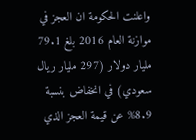واعلنت الحكومة ان العجز في موازنة العام 2016 بلغ 79.1 مليار دولار (297 مليار ريال سعودي) في انخفاض بنسبة 8.9% عن قيمة العجز الذي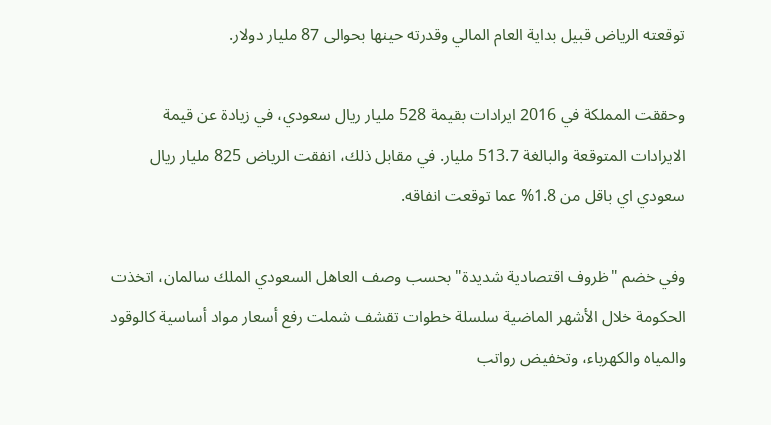توقعته الرياض قبيل بداية العام المالي وقدرته حينها بحوالى 87 مليار دولار.

وحققت المملكة في 2016 ايرادات بقيمة 528 مليار ريال سعودي، في زيادة عن قيمة الايرادات المتوقعة والبالغة 513.7 مليار. في مقابل ذلك، انفقت الرياض 825 مليار ريال سعودي اي باقل من 1.8% عما توقعت انفاقه.

وفي خضم "ظروف اقتصادية شديدة" بحسب وصف العاهل السعودي الملك سالمان، اتخذت الحكومة خلال الأشهر الماضية سلسلة خطوات تقشف شملت رفع أسعار مواد أساسية كالوقود والمياه والكهرباء، وتخفيض رواتب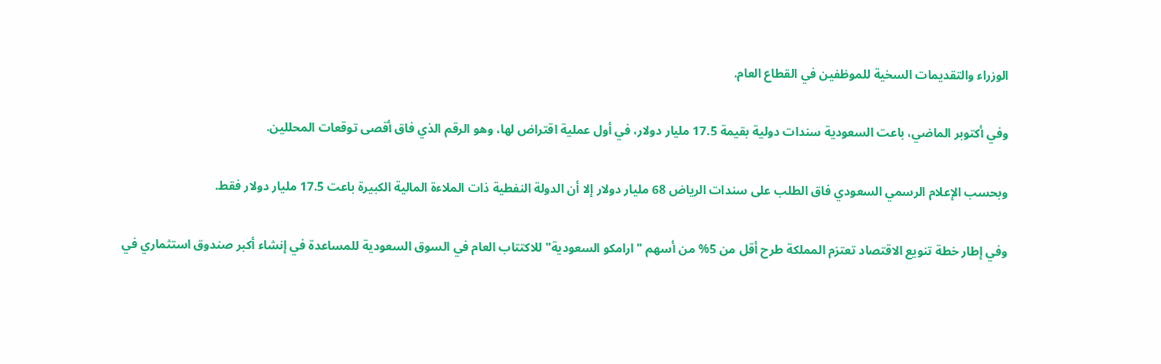الوزراء والتقديمات السخية للموظفين في القطاع العام.

وفي أكتوبر الماضي، باعت السعودية سندات دولية بقيمة 17.5 مليار دولار، في أول عملية اقتراض لها، وهو الرقم الذي فاق أقصى توقعات المحللين.

وبحسب الإعلام الرسمي السعودي فاق الطلب على سندات الرياض 68 مليار دولار إلا أن الدولة النفطية ذات الملاءة المالية الكبيرة باعت 17.5 مليار دولار فقط.

وفي إطار خطة تنويع الاقتصاد تعتزم المملكة طرح أقل من 5% من أسهم "ارامكو السعودية" للاكتتاب العام في السوق السعودية للمساعدة في إنشاء أكبر صندوق استثماري في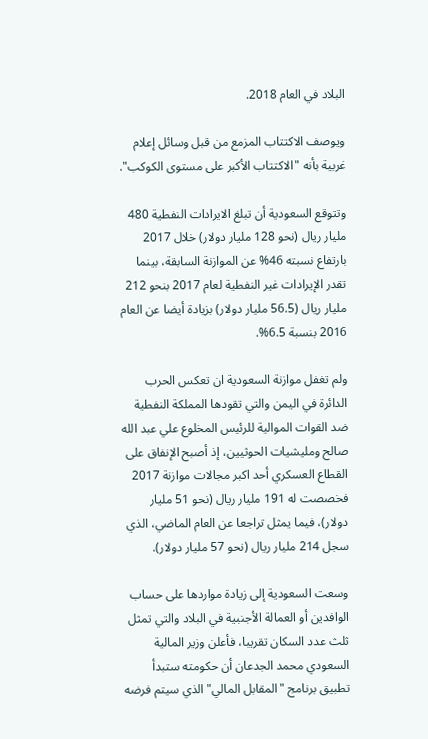البلاد في العام 2018.

ويوصف الاكتتاب المزمع من قبل وسائل إعلام غربية بأنه "الاكتتاب الأكبر على مستوى الكوكب".

وتتوقع السعودية أن تبلغ الايرادات النفطية 480 مليار ريال (نحو 128 مليار دولار) خلال 2017 بارتفاع نسبته 46% عن الموازنة السابقة، بينما تقدر الإيرادات غير النفطية لعام 2017 بنحو 212 مليار ريال (56.5 مليار دولار) بزيادة أيضا عن العام 2016 بنسبة 6.5%.

ولم تغفل موازنة السعودية ان تعكس الحرب الدائرة في اليمن والتي تقودها المملكة النفطية ضد القوات الموالية للرئيس المخلوع علي عبد الله صالح ومليشيات الحوثيين، إذ أصبح الإنفاق على القطاع العسكري أحد اكبر مجالات موازنة 2017 فخصصت له 191 مليار ريال (نحو 51 مليار دولار)، فيما يمثل تراجعا عن العام الماضي، الذي سجل 214 مليار ريال (نحو 57 مليار دولار).

وسعت السعودية إلى زيادة مواردها على حساب الوافدين أو العمالة الأجنبية في البلاد والتي تمثل ثلث عدد السكان تقريبا، فأعلن وزير المالية السعودي محمد الجدعان أن حكومته ستبدأ تطبيق برنامج "المقابل المالي" الذي سيتم فرضه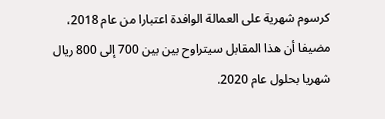كرسوم شهرية على العمالة الوافدة اعتبارا من عام 2018، مضيفا أن هذا المقابل سيتراوح بين بين 700 إلى 800 ريال شهريا بحلول عام 2020.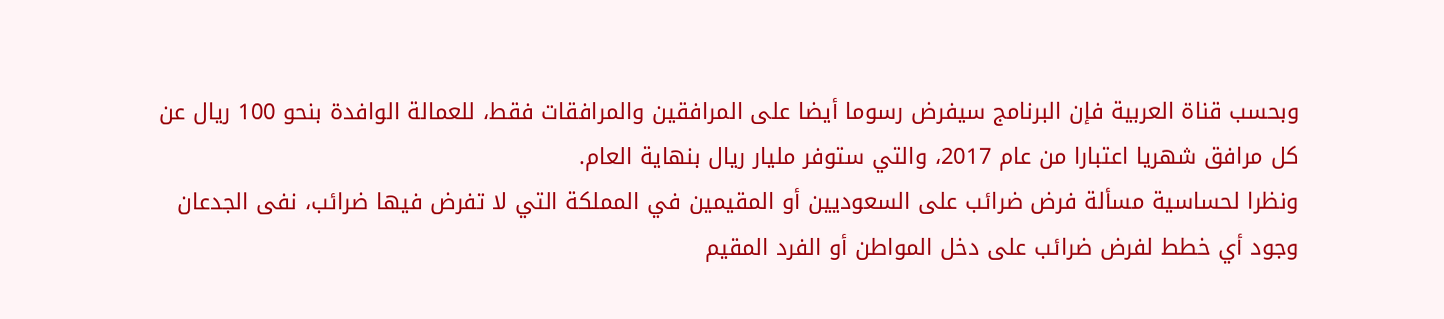وبحسب قناة العربية فإن البرنامج سيفرض رسوما أيضا على المرافقين والمرافقات فقط، للعمالة الوافدة بنحو 100 ريال عن كل مرافق شهريا اعتبارا من عام 2017، والتي ستوفر مليار ريال بنهاية العام.
ونظرا لحساسية مسألة فرض ضرائب على السعوديين أو المقيمين في المملكة التي لا تفرض فيها ضرائب، نفى الجدعان وجود أي خطط لفرض ضرائب على دخل المواطن أو الفرد المقيم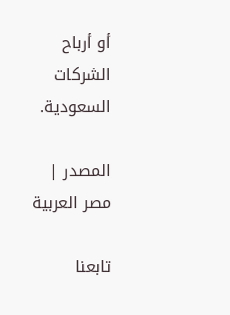أو أرباح الشركات السعودية.

المصدر | مصر العربية

تابعنا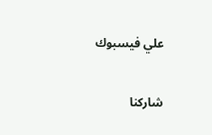علي فيسبوك

شاركنا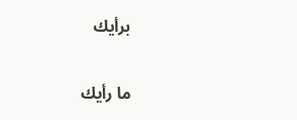برأيك

ما رأيك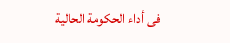فى أداء الحكومة الحالية